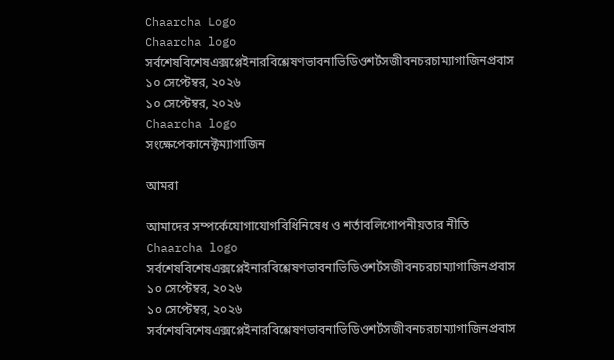Chaarcha Logo
Chaarcha logo
সর্বশেষবিশেষএক্সপ্লেইনারবিশ্লেষণভাবনাভিডিওশর্টসজীবনচরচাম্যাগাজিনপ্রবাস
১০ সেপ্টেম্বর, ২০২৬
১০ সেপ্টেম্বর, ২০২৬
Chaarcha logo
সংক্ষেপেকানেক্টম্যাগাজিন

আমরা

আমাদের সম্পর্কেযোগাযোগবিধিনিষেধ ও শর্তাবলিগোপনীয়তার নীতি
Chaarcha logo
সর্বশেষবিশেষএক্সপ্লেইনারবিশ্লেষণভাবনাভিডিওশর্টসজীবনচরচাম্যাগাজিনপ্রবাস
১০ সেপ্টেম্বর, ২০২৬
১০ সেপ্টেম্বর, ২০২৬
সর্বশেষবিশেষএক্সপ্লেইনারবিশ্লেষণভাবনাভিডিওশর্টসজীবনচরচাম্যাগাজিনপ্রবাস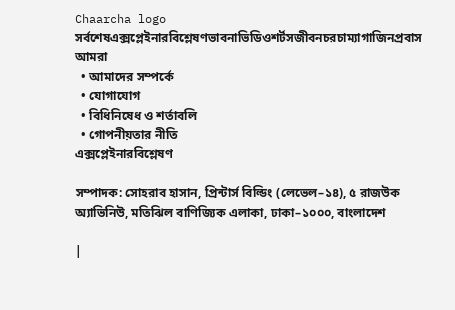Chaarcha logo
সর্বশেষএক্সপ্লেইনারবিশ্লেষণভাবনাভিডিওশর্টসজীবনচরচাম্যাগাজিনপ্রবাস
আমরা
  • আমাদের সম্পর্কে
  • যোগাযোগ
  • বিধিনিষেধ ও শর্তাবলি
  • গোপনীয়তার নীতি
এক্সপ্লেইনারবিশ্লেষণ

সম্পাদক: সোহরাব হাসান, প্রিন্টার্স বিল্ডিং (লেভেল–১৪), ৫ রাজউক অ্যাভিনিউ, মতিঝিল বাণিজ্যিক এলাকা, ঢাকা–১০০০, বাংলাদেশ

|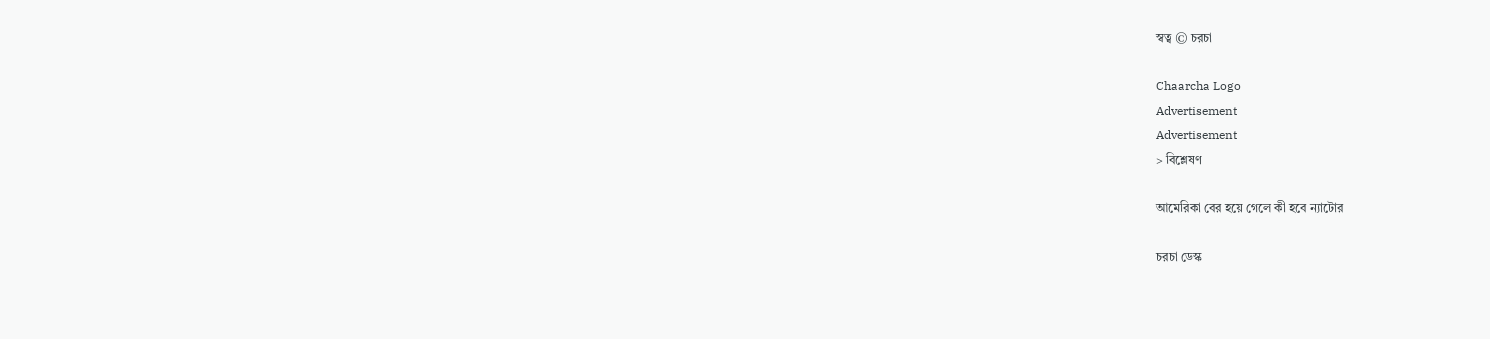স্বত্ব © চরচা

Chaarcha Logo
Advertisement
Advertisement
> বিশ্লেষণ

আমেরিকা বের হয়ে গেলে কী হবে ন্যাটোর

চরচা ডেস্ক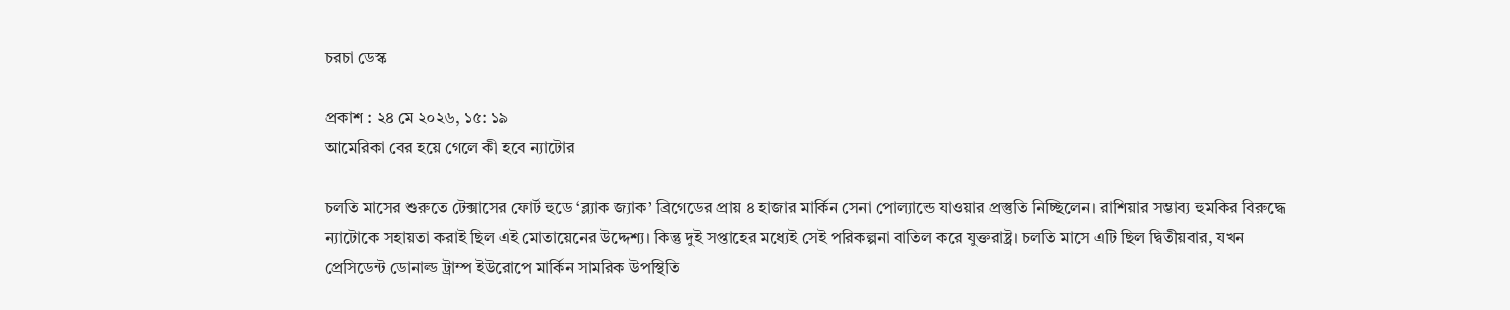চরচা ডেস্ক

প্রকাশ : ২৪ মে ২০২৬, ১৫: ১৯
আমেরিকা বের হয়ে গেলে কী হবে ন্যাটোর

চলতি মাসের শুরুতে টেক্সাসের ফোর্ট হুডে ‘ব্ল্যাক জ্যাক’ ব্রিগেডের প্রায় ৪ হাজার মার্কিন সেনা পোল্যান্ডে যাওয়ার প্রস্তুতি নিচ্ছিলেন। রাশিয়ার সম্ভাব্য হুমকির বিরুদ্ধে ন্যাটোকে সহায়তা করাই ছিল এই মোতায়েনের উদ্দেশ্য। কিন্তু দুই সপ্তাহের মধ্যেই সেই পরিকল্পনা বাতিল করে যুক্তরাষ্ট্র। চলতি মাসে এটি ছিল দ্বিতীয়বার, যখন প্রেসিডেন্ট ডোনাল্ড ট্রাম্প ইউরোপে মার্কিন সামরিক উপস্থিতি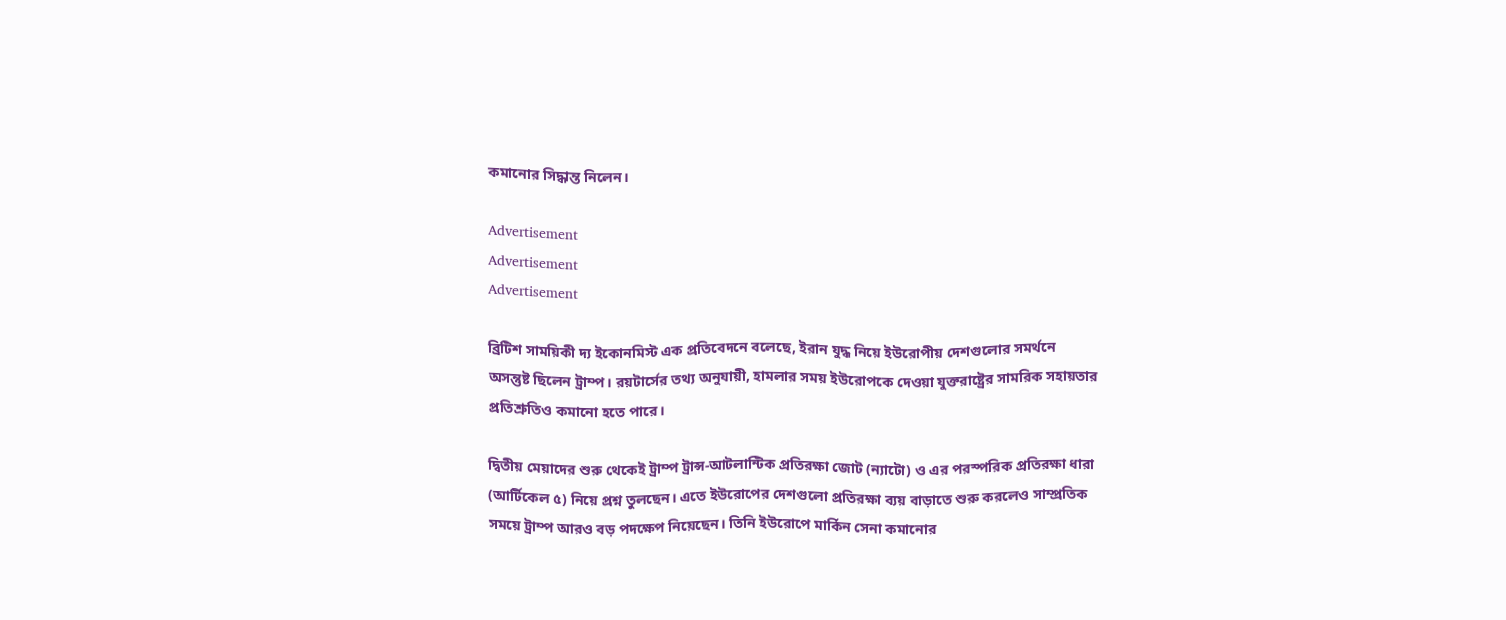কমানোর সিদ্ধান্ত নিলেন।

Advertisement
Advertisement
Advertisement

ব্রিটিশ সাময়িকী দ্য ইকোনমিস্ট এক প্রতিবেদনে বলেছে, ইরান যুদ্ধ নিয়ে ইউরোপীয় দেশগুলোর সমর্থনে অসন্তুষ্ট ছিলেন ট্রাম্প। রয়টার্সের তথ্য অনুযায়ী, হামলার সময় ইউরোপকে দেওয়া যুক্তরাষ্ট্রের সামরিক সহায়তার প্রতিশ্রুতিও কমানো হতে পারে।

দ্বিতীয় মেয়াদের শুরু থেকেই ট্রাম্প ট্রান্স-আটলান্টিক প্রতিরক্ষা জোট (ন্যাটো) ও এর পরস্পরিক প্রতিরক্ষা ধারা (আর্টিকেল ৫) নিয়ে প্রশ্ন তুলছেন। এতে ইউরোপের দেশগুলো প্রতিরক্ষা ব্যয় বাড়াতে শুরু করলেও সাম্প্রতিক সময়ে ট্রাম্প আরও বড় পদক্ষেপ নিয়েছেন। তিনি ইউরোপে মার্কিন সেনা কমানোর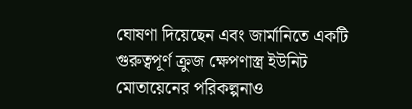ঘোষণা দিয়েছেন এবং জার্মানিতে একটি গুরুত্বপূর্ণ ক্রুজ ক্ষেপণাস্ত্র ইউনিট মোতায়েনের পরিকল্পনাও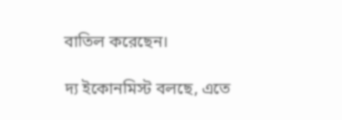বাতিল করেছেন।

দ্য ইকোনমিস্ট বলছে, এতে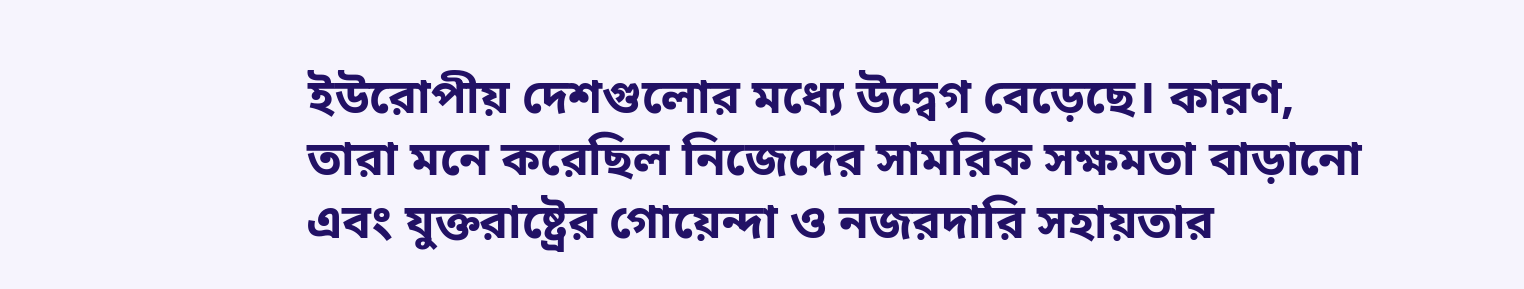ইউরোপীয় দেশগুলোর মধ্যে উদ্বেগ বেড়েছে। কারণ, তারা মনে করেছিল নিজেদের সামরিক সক্ষমতা বাড়ানো এবং যুক্তরাষ্ট্রের গোয়েন্দা ও নজরদারি সহায়তার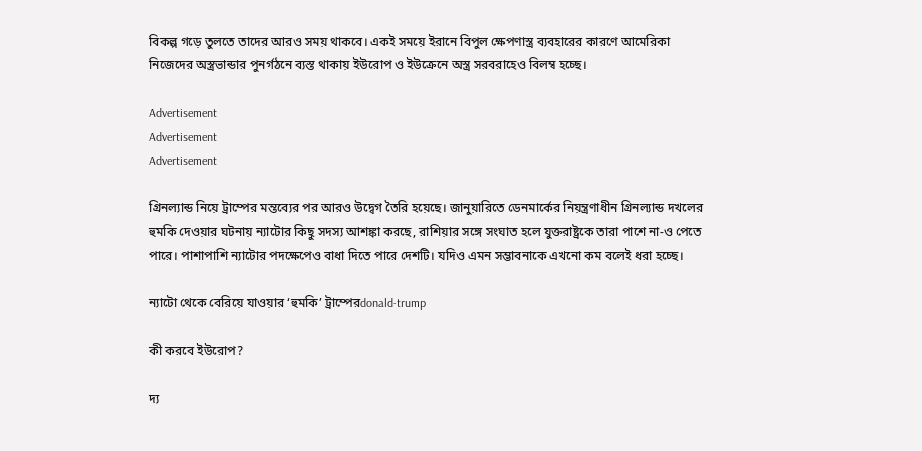বিকল্প গড়ে তুলতে তাদের আরও সময় থাকবে। একই সময়ে ইরানে বিপুল ক্ষেপণাস্ত্র ব্যবহারের কারণে আমেরিকা নিজেদের অস্ত্রভান্ডার পুনর্গঠনে ব্যস্ত থাকায় ইউরোপ ও ইউক্রেনে অস্ত্র সরবরাহেও বিলম্ব হচ্ছে।

Advertisement
Advertisement
Advertisement

গ্রিনল্যান্ড নিয়ে ট্রাম্পের মন্তব্যের পর আরও উদ্বেগ তৈরি হয়েছে। জানুয়ারিতে ডেনমার্কের নিয়ন্ত্রণাধীন গ্রিনল্যান্ড দখলের হুমকি দেওয়ার ঘটনায় ন্যাটোর কিছু সদস্য আশঙ্কা করছে, রাশিয়ার সঙ্গে সংঘাত হলে যুক্তরাষ্ট্রকে তারা পাশে না-ও পেতে পারে। পাশাপাশি ন্যাটোর পদক্ষেপেও বাধা দিতে পারে দেশটি। যদিও এমন সম্ভাবনাকে এখনো কম বলেই ধরা হচ্ছে।

ন্যাটো থেকে বেরিয়ে যাওয়ার ‘হুমকি’ ট্রাম্পেরdonald-trump

কী করবে ইউরোপ?

দ্য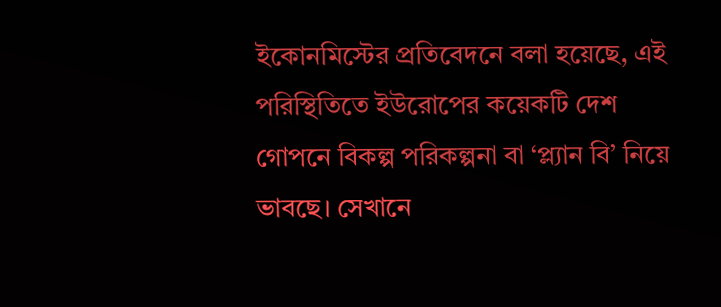ইকোনমিস্টের প্রতিবেদনে বলা হয়েছে, এই পরিস্থিতিতে ইউরোপের কয়েকটি দেশ গোপনে বিকল্প পরিকল্পনা বা ‘প্ল্যান বি’ নিয়ে ভাবছে। সেখানে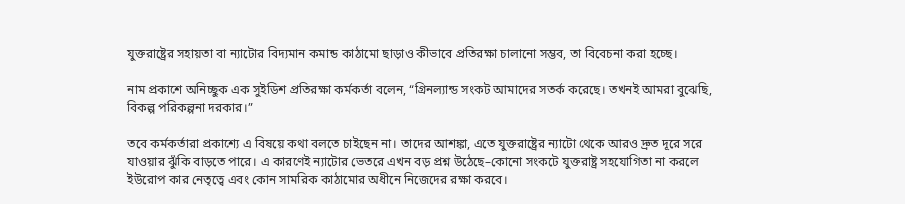যুক্তরাষ্ট্রের সহায়তা বা ন্যাটোর বিদ্যমান কমান্ড কাঠামো ছাড়াও কীভাবে প্রতিরক্ষা চালানো সম্ভব, তা বিবেচনা করা হচ্ছে।

নাম প্রকাশে অনিচ্ছুক এক সুইডিশ প্রতিরক্ষা কর্মকর্তা বলেন, “গ্রিনল্যান্ড সংকট আমাদের সতর্ক করেছে। তখনই আমরা বুঝেছি, বিকল্প পরিকল্পনা দরকার।”

তবে কর্মকর্তারা প্রকাশ্যে এ বিষয়ে কথা বলতে চাইছেন না। তাদের আশঙ্কা, এতে যুক্তরাষ্ট্রের ন্যাটো থেকে আরও দ্রুত দূরে সরে যাওয়ার ঝুঁকি বাড়তে পারে। এ কারণেই ন্যাটোর ভেতরে এখন বড় প্রশ্ন উঠেছে–কোনো সংকটে যুক্তরাষ্ট্র সহযোগিতা না করলে ইউরোপ কার নেতৃত্বে এবং কোন সামরিক কাঠামোর অধীনে নিজেদের রক্ষা করবে।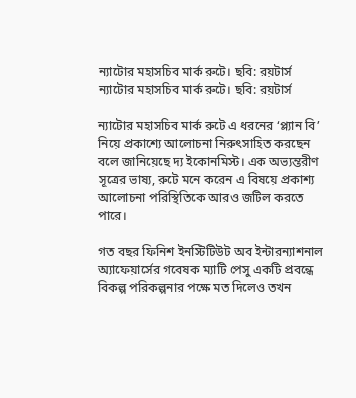ন্যাটোর মহাসচিব মার্ক রুটে। ছবি: রয়টার্স
ন্যাটোর মহাসচিব মার্ক রুটে। ছবি: রয়টার্স

ন্যাটোর মহাসচিব মার্ক রুটে এ ধরনের ‘প্ল্যান বি’ নিয়ে প্রকাশ্যে আলোচনা নিরুৎসাহিত করছেন বলে জানিয়েছে দ্য ইকোনমিস্ট। এক অভ্যন্তরীণ সূত্রের ভাষ্য, রুটে মনে করেন এ বিষয়ে প্রকাশ্য আলোচনা পরিস্থিতিকে আরও জটিল করতে পারে।

গত বছর ফিনিশ ইনস্টিটিউট অব ইন্টারন্যাশনাল অ্যাফেয়ার্সের গবেষক ম্যাটি পেসু একটি প্রবন্ধে বিকল্প পরিকল্পনার পক্ষে মত দিলেও তখন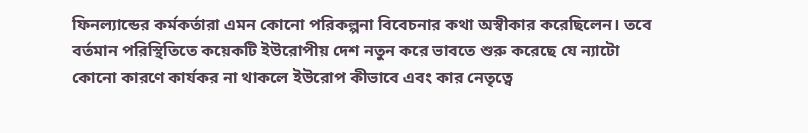ফিনল্যান্ডের কর্মকর্তারা এমন কোনো পরিকল্পনা বিবেচনার কথা অস্বীকার করেছিলেন। তবে বর্তমান পরিস্থিতিতে কয়েকটি ইউরোপীয় দেশ নতুন করে ভাবতে শুরু করেছে যে ন্যাটো কোনো কারণে কার্যকর না থাকলে ইউরোপ কীভাবে এবং কার নেতৃত্বে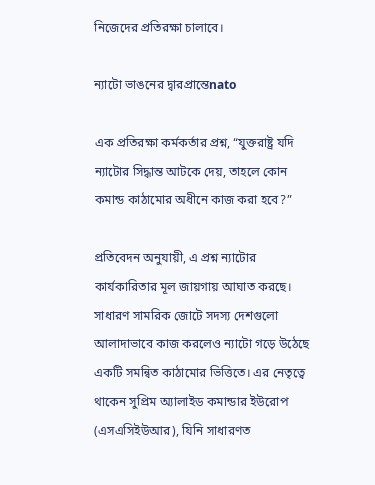নিজেদের প্রতিরক্ষা চালাবে।

ন্যাটো ভাঙনের দ্বারপ্রান্তেnato

এক প্রতিরক্ষা কর্মকর্তার প্রশ্ন, “যুক্তরাষ্ট্র যদি ন্যাটোর সিদ্ধান্ত আটকে দেয়, তাহলে কোন কমান্ড কাঠামোর অধীনে কাজ করা হবে?”

প্রতিবেদন অনুযায়ী, এ প্রশ্ন ন্যাটোর কার্যকারিতার মূল জায়গায় আঘাত করছে। সাধারণ সামরিক জোটে সদস্য দেশগুলো আলাদাভাবে কাজ করলেও ন্যাটো গড়ে উঠেছে একটি সমন্বিত কাঠামোর ভিত্তিতে। এর নেতৃত্বে থাকেন সুপ্রিম অ্যালাইড কমান্ডার ইউরোপ (এসএসিইউআর), যিনি সাধারণত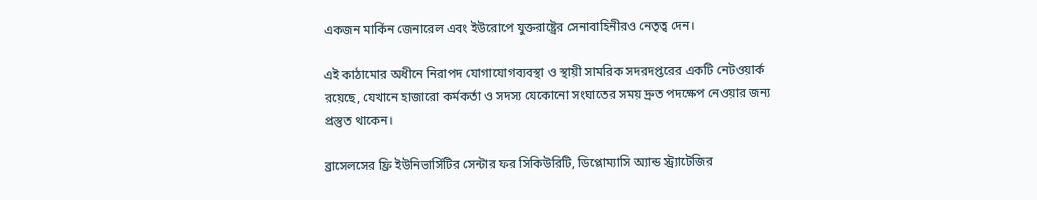একজন মার্কিন জেনারেল এবং ইউরোপে যুক্তরাষ্ট্রের সেনাবাহিনীরও নেতৃত্ব দেন।

এই কাঠামোর অধীনে নিরাপদ যোগাযোগব্যবস্থা ও স্থায়ী সামরিক সদরদপ্তরের একটি নেটওয়ার্ক রয়েছে, যেখানে হাজারো কর্মকর্তা ও সদস্য যেকোনো সংঘাতের সময় দ্রুত পদক্ষেপ নেওয়ার জন্য প্রস্তুত থাকেন।

ব্রাসেলসের ফ্রি ইউনিভার্সিটির সেন্টার ফর সিকিউরিটি, ডিপ্লোম্যাসি অ্যান্ড স্ট্র্যাটেজির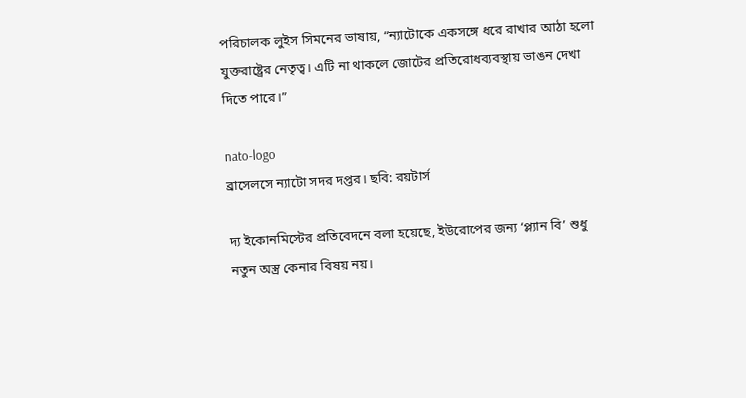পরিচালক লুইস সিমনের ভাষায়, “ন্যাটোকে একসঙ্গে ধরে রাখার আঠা হলো যুক্তরাষ্ট্রের নেতৃত্ব। এটি না থাকলে জোটের প্রতিরোধব্যবস্থায় ভাঙন দেখা দিতে পারে।”

nato-logo
ব্রাসেলসে ন্যাটো সদর দপ্তর। ছবি: রয়টার্স

দ্য ইকোনমিস্টের প্রতিবেদনে বলা হয়েছে, ইউরোপের জন্য ‘প্ল্যান বি’ শুধু নতুন অস্ত্র কেনার বিষয় নয়।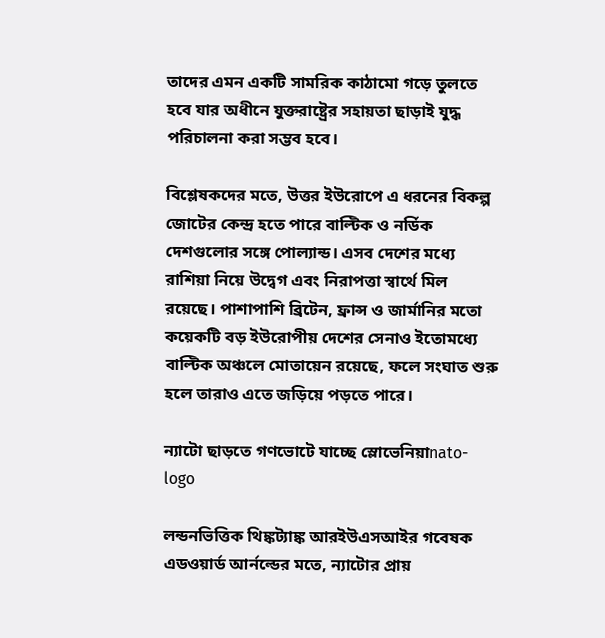তাদের এমন একটি সামরিক কাঠামো গড়ে তুলতে হবে যার অধীনে যুক্তরাষ্ট্রের সহায়তা ছাড়াই যুদ্ধ পরিচালনা করা সম্ভব হবে।

বিশ্লেষকদের মতে, উত্তর ইউরোপে এ ধরনের বিকল্প জোটের কেন্দ্র হতে পারে বাল্টিক ও নর্ডিক দেশগুলোর সঙ্গে পোল্যান্ড। এসব দেশের মধ্যে রাশিয়া নিয়ে উদ্বেগ এবং নিরাপত্তা স্বার্থে মিল রয়েছে। পাশাপাশি ব্রিটেন, ফ্রান্স ও জার্মানির মতো কয়েকটি বড় ইউরোপীয় দেশের সেনাও ইতোমধ্যে বাল্টিক অঞ্চলে মোতায়েন রয়েছে, ফলে সংঘাত শুরু হলে তারাও এতে জড়িয়ে পড়তে পারে।

ন্যাটো ছাড়তে গণভোটে যাচ্ছে স্লোভেনিয়াnato-logo

লন্ডনভিত্তিক থিঙ্কট্যাঙ্ক আরইউএসআইর গবেষক এডওয়ার্ড আর্নল্ডের মতে, ন্যাটোর প্রায়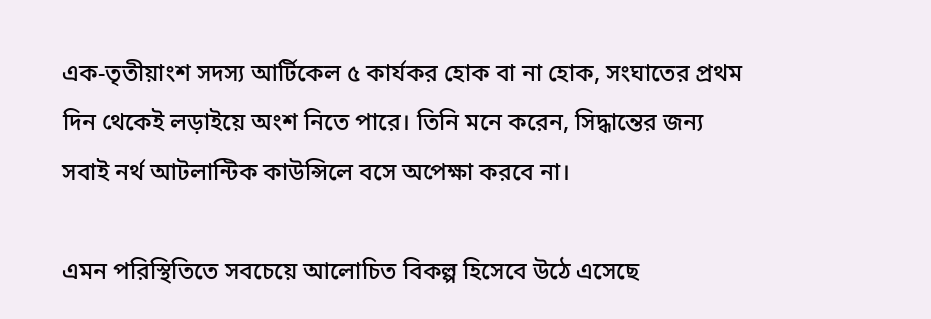এক-তৃতীয়াংশ সদস্য আর্টিকেল ৫ কার্যকর হোক বা না হোক, সংঘাতের প্রথম দিন থেকেই লড়াইয়ে অংশ নিতে পারে। তিনি মনে করেন, সিদ্ধান্তের জন্য সবাই নর্থ আটলান্টিক কাউন্সিলে বসে অপেক্ষা করবে না।

এমন পরিস্থিতিতে সবচেয়ে আলোচিত বিকল্প হিসেবে উঠে এসেছে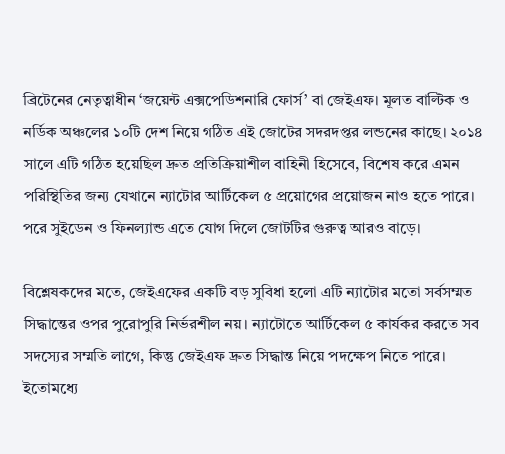ব্রিটেনের নেতৃত্বাধীন ‘জয়েন্ট এক্সপেডিশনারি ফোর্স’ বা জেইএফ। মূলত বাল্টিক ও নর্ডিক অঞ্চলের ১০টি দেশ নিয়ে গঠিত এই জোটের সদরদপ্তর লন্ডনের কাছে। ২০১৪ সালে এটি গঠিত হয়েছিল দ্রুত প্রতিক্রিয়াশীল বাহিনী হিসেবে, বিশেষ করে এমন পরিস্থিতির জন্য যেখানে ন্যাটোর আর্টিকেল ৫ প্রয়োগের প্রয়োজন নাও হতে পারে। পরে সুইডেন ও ফিনল্যান্ড এতে যোগ দিলে জোটটির গুরুত্ব আরও বাড়ে।

বিশ্লেষকদের মতে, জেইএফের একটি বড় সুবিধা হলো এটি ন্যাটোর মতো সর্বসম্মত সিদ্ধান্তের ওপর পুরোপুরি নির্ভরশীল নয়। ন্যাটোতে আর্টিকেল ৫ কার্যকর করতে সব সদস্যের সম্মতি লাগে, কিন্তু জেইএফ দ্রুত সিদ্ধান্ত নিয়ে পদক্ষেপ নিতে পারে। ইতোমধ্যে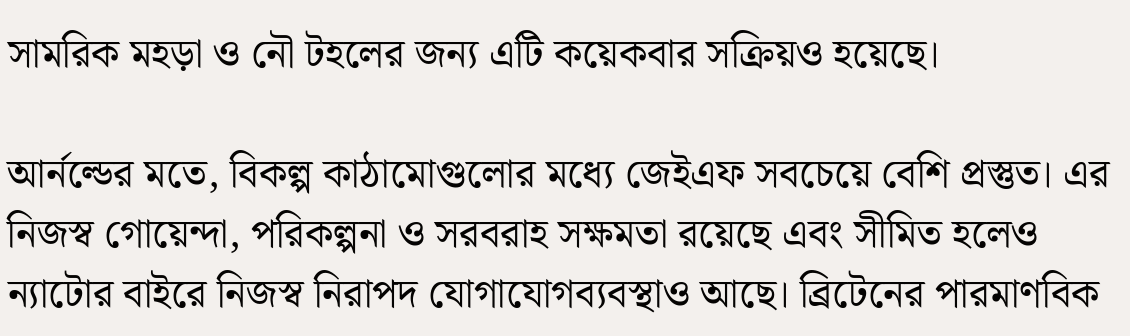সামরিক মহড়া ও নৌ টহলের জন্য এটি কয়েকবার সক্রিয়ও হয়েছে।

আর্নল্ডের মতে, বিকল্প কাঠামোগুলোর মধ্যে জেইএফ সবচেয়ে বেশি প্রস্তুত। এর নিজস্ব গোয়েন্দা, পরিকল্পনা ও সরবরাহ সক্ষমতা রয়েছে এবং সীমিত হলেও ন্যাটোর বাইরে নিজস্ব নিরাপদ যোগাযোগব্যবস্থাও আছে। ব্রিটেনের পারমাণবিক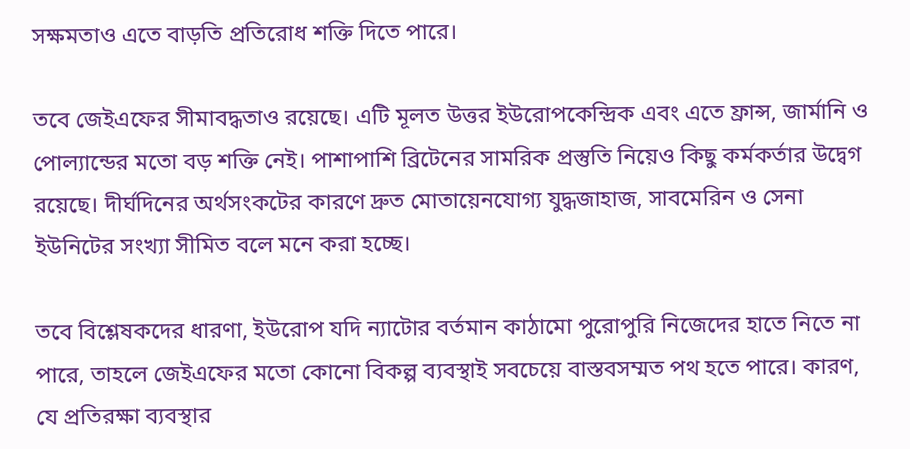সক্ষমতাও এতে বাড়তি প্রতিরোধ শক্তি দিতে পারে।

তবে জেইএফের সীমাবদ্ধতাও রয়েছে। এটি মূলত উত্তর ইউরোপকেন্দ্রিক এবং এতে ফ্রান্স, জার্মানি ও পোল্যান্ডের মতো বড় শক্তি নেই। পাশাপাশি ব্রিটেনের সামরিক প্রস্তুতি নিয়েও কিছু কর্মকর্তার উদ্বেগ রয়েছে। দীর্ঘদিনের অর্থসংকটের কারণে দ্রুত মোতায়েনযোগ্য যুদ্ধজাহাজ, সাবমেরিন ও সেনা ইউনিটের সংখ্যা সীমিত বলে মনে করা হচ্ছে।

তবে বিশ্লেষকদের ধারণা, ইউরোপ যদি ন্যাটোর বর্তমান কাঠামো পুরোপুরি নিজেদের হাতে নিতে না পারে, তাহলে জেইএফের মতো কোনো বিকল্প ব্যবস্থাই সবচেয়ে বাস্তবসম্মত পথ হতে পারে। কারণ, যে প্রতিরক্ষা ব্যবস্থার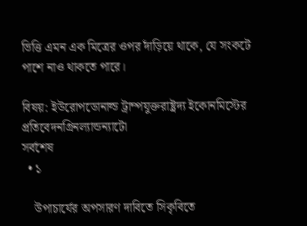ভিত্তি এমন এক মিত্রের ওপর দাঁড়িয়ে থাকে, যে সংকটে পাশে নাও থাকতে পারে।

বিষয়: ইউরোপডোনাল্ড ট্রাম্পযুক্তরাষ্ট্রদ্য ইকোনমিস্টের প্রতিবেদনগ্রিনল্যান্ডন্যাটো
সর্বশেষ
  • ১

    উপাচার্যের অপসারণ দাবিতে সিকৃবিতে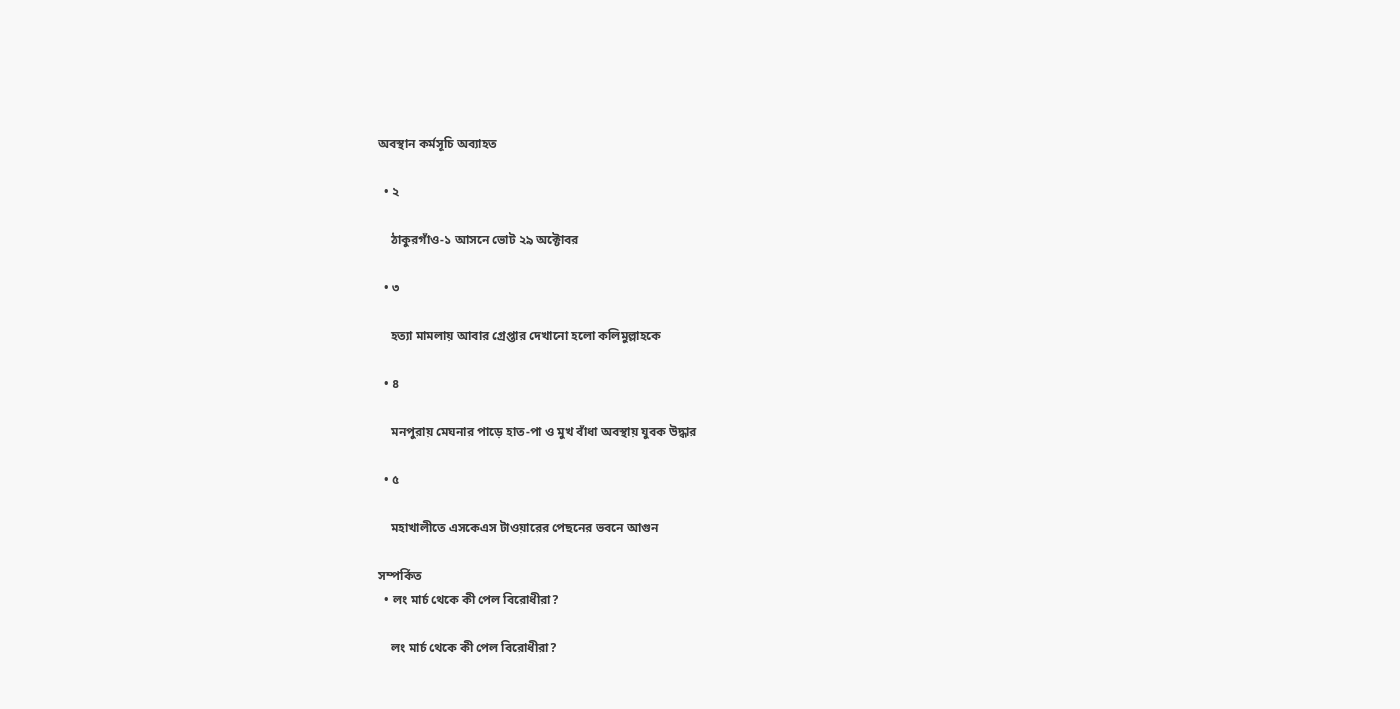অবস্থান কর্মসূচি অব্যাহত

  • ২

    ঠাকুরগাঁও-১ আসনে ভোট ২৯ অক্টোবর

  • ৩

    হত্যা মামলায় আবার গ্রেপ্তার দেখানো হলো কলিমুল্লাহকে

  • ৪

    মনপুরায় মেঘনার পাড়ে হাত-পা ও মুখ বাঁধা অবস্থায় যুবক উদ্ধার

  • ৫

    মহাখালীতে এসকেএস টাওয়ারের পেছনের ভবনে আগুন

সম্পর্কিত
  • লং মার্চ থেকে কী পেল বিরোধীরা?

    লং মার্চ থেকে কী পেল বিরোধীরা?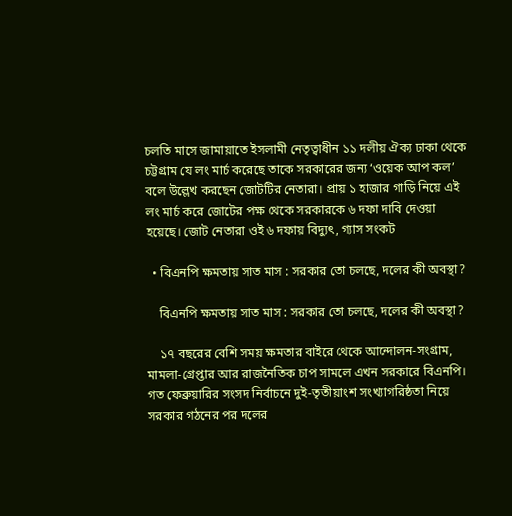চলতি মাসে জামায়াতে ইসলামী নেতৃত্বাধীন ১১ দলীয় ঐক্য ঢাকা থেকে চট্টগ্রাম যে লং মার্চ করেছে তাকে সরকারের জন্য ‘ওয়েক আপ কল’ বলে উল্লেখ করছেন জোটটির নেতারা। প্রায় ১ হাজার গাড়ি নিয়ে এই লং মার্চ করে জোটের পক্ষ থেকে সরকারকে ৬ দফা দাবি দেওয়া হয়েছে। জোট নেতারা ওই ৬ দফায় বিদ্যুৎ, গ্যাস সংকট

  • বিএনপি ক্ষমতায় সাত মাস : সরকার তো চলছে, দলের কী অবস্থা?

    বিএনপি ক্ষমতায় সাত মাস : সরকার তো চলছে, দলের কী অবস্থা?

    ১৭ বছরের বেশি সময় ক্ষমতার বাইরে থেকে আন্দোলন-সংগ্রাম, মামলা-গ্রেপ্তার আর রাজনৈতিক চাপ সামলে এখন সরকারে বিএনপি। গত ফেব্রুয়ারির সংসদ নির্বাচনে দুই-তৃতীয়াংশ সংখ্যাগরিষ্ঠতা নিয়ে সরকার গঠনের পর দলের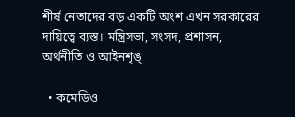শীর্ষ নেতাদের বড় একটি অংশ এখন সরকারের দায়িত্বে ব্যস্ত। মন্ত্রিসভা, সংসদ, প্রশাসন, অর্থনীতি ও আইনশৃঙ্

  • কমেডিও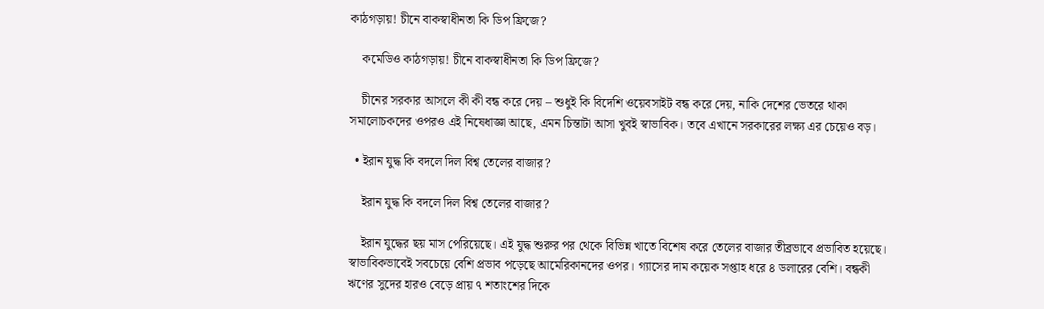কাঠগড়ায়! চীনে বাকস্বাধীনতা কি ডিপ ফ্রিজে?

    কমেডিও কাঠগড়ায়! চীনে বাকস্বাধীনতা কি ডিপ ফ্রিজে?

    চীনের সরকার আসলে কী কী বন্ধ করে দেয় – শুধুই কি বিদেশি ওয়েবসাইট বন্ধ করে দেয়, নাকি দেশের ভেতরে থাকা সমালোচকদের ওপরও এই নিষেধাজ্ঞা আছে, এমন চিন্তাটা আসা খুবই স্বাভাবিক। তবে এখানে সরকারের লক্ষ্য এর চেয়েও বড়।

  • ইরান যুদ্ধ কি বদলে দিল বিশ্ব তেলের বাজার?

    ইরান যুদ্ধ কি বদলে দিল বিশ্ব তেলের বাজার?

    ইরান যুদ্ধের ছয় মাস পেরিয়েছে। এই যুদ্ধ শুরুর পর থেকে বিভিন্ন খাতে বিশেষ করে তেলের বাজার তীব্রভাবে প্রভাবিত হয়েছে। স্বাভাবিকভাবেই সবচেয়ে বেশি প্রভাব পড়েছে আমেরিকানদের ওপর। গ্যাসের দাম কয়েক সপ্তাহ ধরে ৪ ডলারের বেশি। বন্ধকী ঋণের সুদের হারও বেড়ে প্রায় ৭ শতাংশের দিকে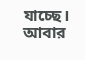যাচ্ছে। আবার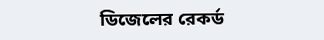ডিজেলের রেকর্ড